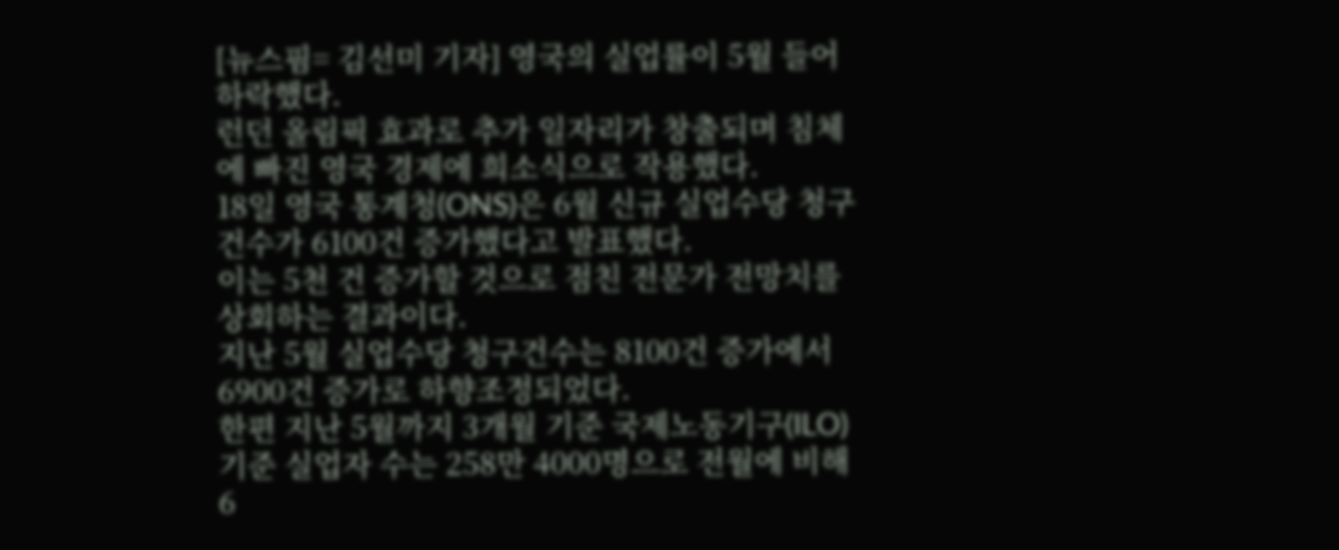[뉴스핌= 김선미 기자] 영국의 실업률이 5월 들어 하락했다.
런던 올림픽 효과로 추가 일자리가 창출되며 침체에 빠진 영국 경제에 희소식으로 작용했다.
18일 영국 통계청(ONS)은 6월 신규 실업수당 청구건수가 6100건 증가했다고 발표했다.
이는 5천 건 증가할 것으로 점친 전문가 전망치를 상회하는 결과이다.
지난 5월 실업수당 청구건수는 8100건 증가에서 6900건 증가로 하향조정되었다.
한편 지난 5월까지 3개월 기준 국제노동기구(ILO) 기준 실업자 수는 258만 4000명으로 전월에 비해 6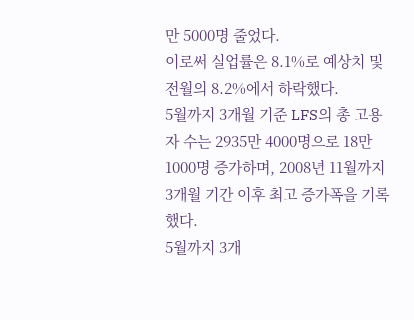만 5000명 줄었다.
이로써 실업률은 8.1%로 예상치 및 전월의 8.2%에서 하락했다.
5월까지 3개월 기준 LFS의 총 고용자 수는 2935만 4000명으로 18만 1000명 증가하며, 2008년 11월까지 3개월 기간 이후 최고 증가폭을 기록했다.
5월까지 3개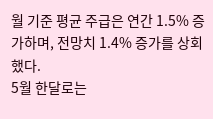월 기준 평균 주급은 연간 1.5% 증가하며, 전망치 1.4% 증가를 상회했다.
5월 한달로는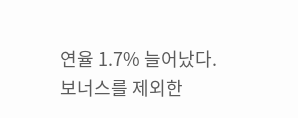연율 1.7% 늘어났다.
보너스를 제외한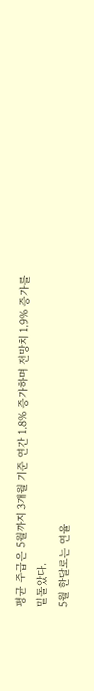평균 주급은 5월까지 3개월 기준 연간 1.8% 증가하며 전망치 1.9% 증가를 밑돌았다.
5월 한달로는 연율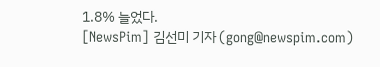1.8% 늘었다.
[NewsPim] 김선미 기자 (gong@newspim.com)